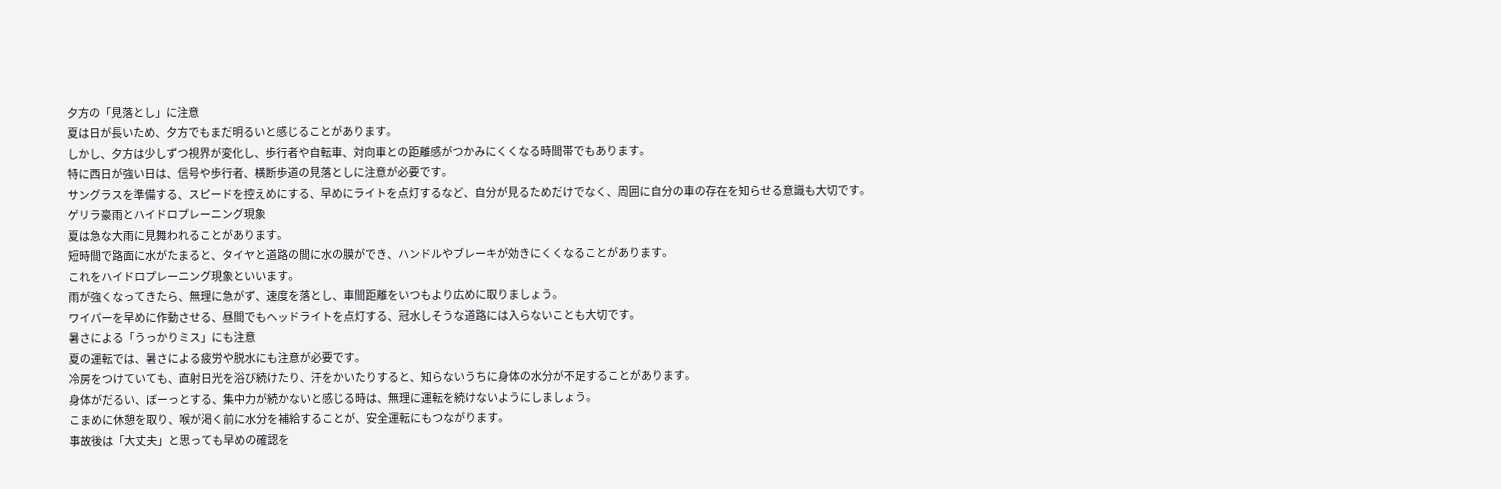夕方の「見落とし」に注意
夏は日が長いため、夕方でもまだ明るいと感じることがあります。
しかし、夕方は少しずつ視界が変化し、歩行者や自転車、対向車との距離感がつかみにくくなる時間帯でもあります。
特に西日が強い日は、信号や歩行者、横断歩道の見落としに注意が必要です。
サングラスを準備する、スピードを控えめにする、早めにライトを点灯するなど、自分が見るためだけでなく、周囲に自分の車の存在を知らせる意識も大切です。
ゲリラ豪雨とハイドロプレーニング現象
夏は急な大雨に見舞われることがあります。
短時間で路面に水がたまると、タイヤと道路の間に水の膜ができ、ハンドルやブレーキが効きにくくなることがあります。
これをハイドロプレーニング現象といいます。
雨が強くなってきたら、無理に急がず、速度を落とし、車間距離をいつもより広めに取りましょう。
ワイパーを早めに作動させる、昼間でもヘッドライトを点灯する、冠水しそうな道路には入らないことも大切です。
暑さによる「うっかりミス」にも注意
夏の運転では、暑さによる疲労や脱水にも注意が必要です。
冷房をつけていても、直射日光を浴び続けたり、汗をかいたりすると、知らないうちに身体の水分が不足することがあります。
身体がだるい、ぼーっとする、集中力が続かないと感じる時は、無理に運転を続けないようにしましょう。
こまめに休憩を取り、喉が渇く前に水分を補給することが、安全運転にもつながります。
事故後は「大丈夫」と思っても早めの確認を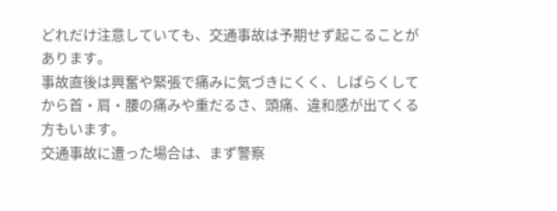どれだけ注意していても、交通事故は予期せず起こることがあります。
事故直後は興奮や緊張で痛みに気づきにくく、しばらくしてから首・肩・腰の痛みや重だるさ、頭痛、違和感が出てくる方もいます。
交通事故に遭った場合は、まず警察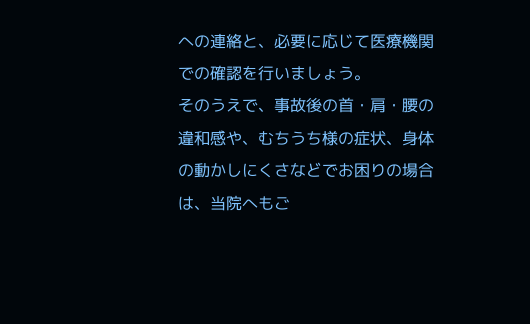への連絡と、必要に応じて医療機関での確認を行いましょう。
そのうえで、事故後の首・肩・腰の違和感や、むちうち様の症状、身体の動かしにくさなどでお困りの場合は、当院へもご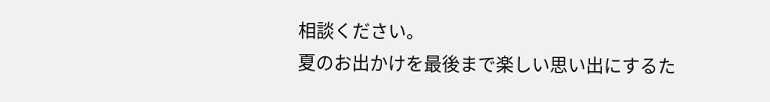相談ください。
夏のお出かけを最後まで楽しい思い出にするた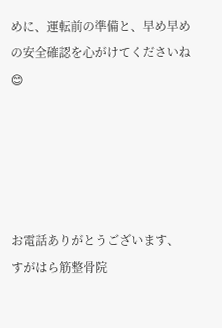めに、運転前の準備と、早め早めの安全確認を心がけてくださいね😊





お電話ありがとうございます、
すがはら筋整骨院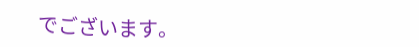でございます。